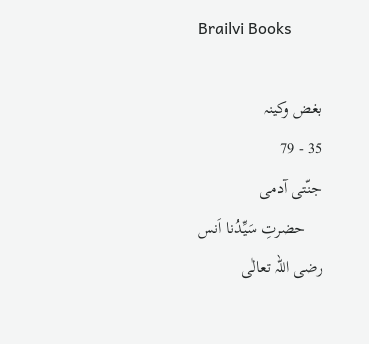Brailvi Books

بغض وکینہ
35 - 79
جنّتی آدمی
    حضرتِ سَیِّدُنا اَنس رضی اللہ تعالٰی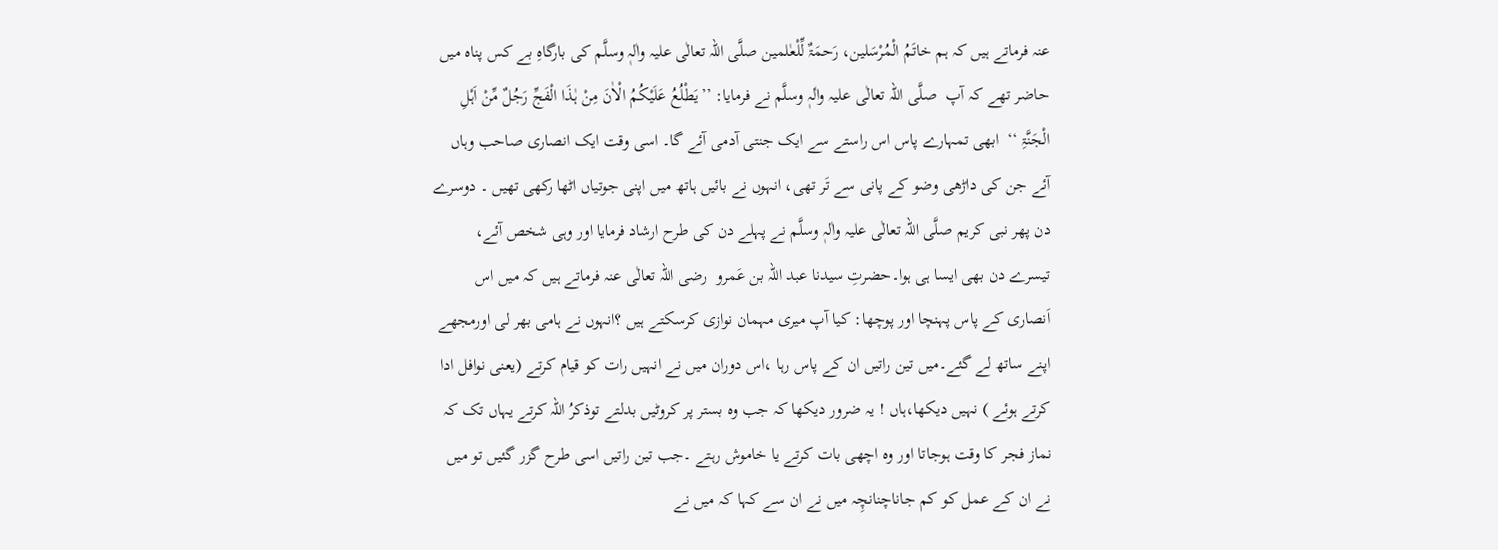عنہ فرماتے ہیں کہ ہم خاتَمُ الْمُرْسَلین، رَحمَۃٌ لِّلْعٰلمین صلَّی اللہ تعالٰی علیہ واٰلہٖ وسلَّم کی بارگاہِ بے کس پناہ میں حاضر تھے کہ آپ  صلَّی اللہ تعالٰی علیہ واٰلہٖ وسلَّم نے فرمایا: ’’یَطْلُعُ عَلَیْکُمُ الْاٰنَ مِنْ ہٰذَا الْفَجِّ رَجُلٌ مِّنْ اَہْلِ الْجَنَّۃِ ‘‘  ابھی تمہارے پاس اس راستے سے ایک جنتی آدمی آئے گا۔ اسی وقت ایک انصاری صاحب وہاں آئے جن کی داڑھی وضو کے پانی سے تَر تھی، انہوں نے بائیں ہاتھ میں اپنی جوتیاں اٹھا رکھی تھیں ۔ دوسرے دن پھر نبی کریم صلَّی اللہ تعالٰی علیہ واٰلہٖ وسلَّم نے پہلے دن کی طرح ارشاد فرمایا اور وہی شخص آئے، تیسرے دن بھی ایسا ہی ہوا۔حضرتِ سیدنا عبد اللہ بن عَمرو  رضی اللہ تعالٰی عنہ فرماتے ہیں کہ میں اس اَنصاری کے پاس پہنچا اور پوچھا: کیا آپ میری مہمان نوازی کرسکتے ہیں ؟انہوں نے ہامی بھر لی اورمجھے اپنے ساتھ لے گئے۔میں تین راتیں ان کے پاس رہا ،اس دوران میں نے انہیں رات کو قیام کرتے (یعنی نوافل ادا کرتے ہوئے ) نہیں دیکھا،ہاں ! یہ ضرور دیکھا کہ جب وہ بستر پر کروٹیں بدلتے توذکرُ اللہ کرتے یہاں تک کہ نماز فجر کا وقت ہوجاتا اور وہ اچھی بات کرتے یا خاموش رہتے ۔جب تین راتیں اسی طرح گزر گئیں تو میں نے ان کے عمل کو کم جاناچنانچِہ میں نے ان سے کہا کہ میں نے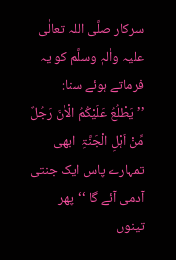سرکار صلَّی اللہ تعالٰی علیہ واٰلہٖ وسلَّم کو یہ فرماتے ہوئے سنا: ’’یَطْلُعُ عَلَیْکُمُ الْاٰنَ رَجُلٌ مِّنْ اَہْلِ الْجَنَّۃِ  ابھی تمہارے پاس ایک جنتی آدمی آئے گا ‘‘پھر تینوں